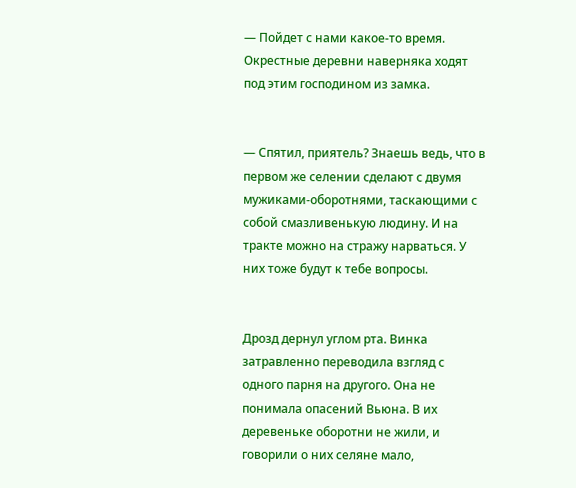— Пойдет с нами какое-то время. Окрестные деревни наверняка ходят под этим господином из замка.


— Спятил, приятель? Знаешь ведь, что в первом же селении сделают с двумя мужиками-оборотнями, таскающими с собой смазливенькую людину. И на тракте можно на стражу нарваться. У них тоже будут к тебе вопросы.


Дрозд дернул углом рта. Винка затравленно переводила взгляд с одного парня на другого. Она не понимала опасений Вьюна. В их деревеньке оборотни не жили, и говорили о них селяне мало,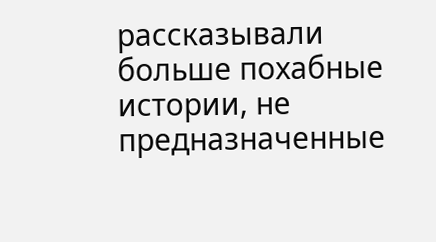рассказывали больше похабные истории, не предназначенные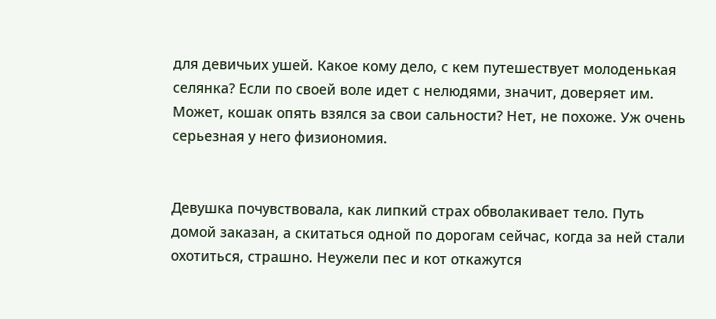для девичьих ушей. Какое кому дело, с кем путешествует молоденькая селянка? Если по своей воле идет с нелюдями, значит, доверяет им. Может, кошак опять взялся за свои сальности? Нет, не похоже. Уж очень серьезная у него физиономия.


Девушка почувствовала, как липкий страх обволакивает тело. Путь домой заказан, а скитаться одной по дорогам сейчас, когда за ней стали охотиться, страшно. Неужели пес и кот откажутся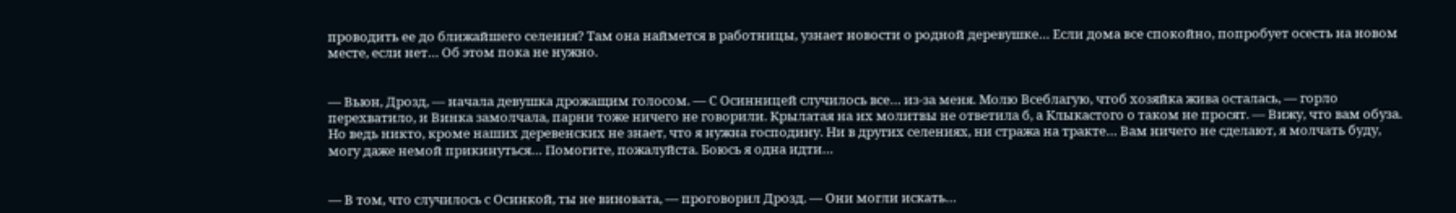проводить ее до ближайшего селения? Там она наймется в работницы, узнает новости о родной деревушке… Если дома все спокойно, попробует осесть на новом месте, если нет… Об этом пока не нужно.


— Вьюн, Дрозд, — начала девушка дрожащим голосом. — С Осинницей случилось все… из-за меня. Молю Всеблагую, чтоб хозяйка жива осталась, — горло перехватило, и Винка замолчала, парни тоже ничего не говорили. Крылатая на их молитвы не ответила б, а Клыкастого о таком не просят. — Вижу, что вам обуза. Но ведь никто, кроме наших деревенских не знает, что я нужна господину. Ни в других селениях, ни стража на тракте… Вам ничего не сделают, я молчать буду, могу даже немой прикинуться… Помогите, пожалуйста. Боюсь я одна идти…


— В том, что случилось с Осинкой, ты не виновата, — проговорил Дрозд. — Они могли искать…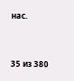нас.




35 из 380